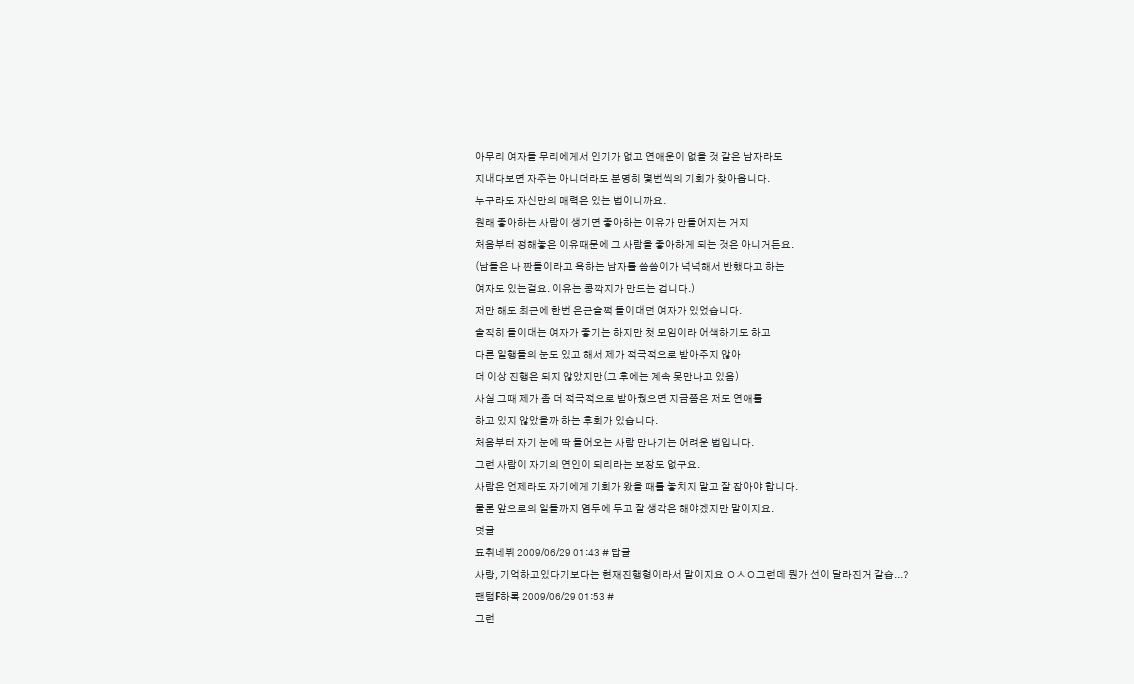아무리 여자들 무리에게서 인기가 없고 연애운이 없을 것 같은 남자라도
지내다보면 자주는 아니더라도 분명히 몇번씩의 기회가 찾아옵니다.
누구라도 자신만의 매력은 있는 법이니까요.
원래 좋아하는 사람이 생기면 좋아하는 이유가 만들어지는 거지
처음부터 정해놓은 이유때문에 그 사람을 좋아하게 되는 것은 아니거든요.
(남들은 나 짠돌이라고 욕하는 남자를 씀씀이가 넉넉해서 반했다고 하는
여자도 있는걸요. 이유는 콩깍지가 만드는 겁니다.)
저만 해도 최근에 한번 은근슬쩍 들이대던 여자가 있었습니다.
솔직히 들이대는 여자가 좋기는 하지만 첫 모임이라 어색하기도 하고
다른 일행들의 눈도 있고 해서 제가 적극적으로 받아주지 않아
더 이상 진행은 되지 않았지만(그 후에는 계속 못만나고 있음)
사실 그때 제가 좀 더 적극적으로 받아줬으면 지금쯤은 저도 연애를
하고 있지 않았을까 하는 후회가 있습니다.
처음부터 자기 눈에 딱 들어오는 사람 만나기는 어려운 법입니다.
그런 사람이 자기의 연인이 되리라는 보장도 없구요.
사람은 언제라도 자기에게 기회가 왔을 때를 놓치지 말고 잘 잡아야 합니다.
물론 앞으로의 일들까지 염두에 두고 잘 생각은 해야겠지만 말이지요.
덧글
됴취네뷔 2009/06/29 01:43 # 답글
사랑, 기억하고있다기보다는 현재진행형이라서 말이지요 ㅇㅅㅇ그런데 뭔가 선이 달라진거 같습...?
팬텀F하록 2009/06/29 01:53 #
그런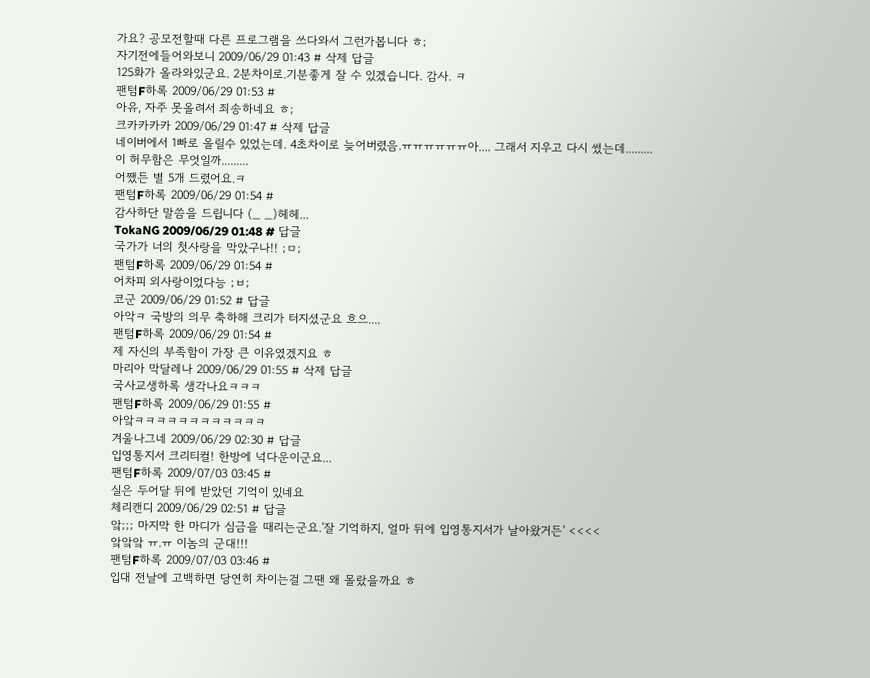가요? 공모전할때 다른 프로그램을 쓰다와서 그런가봅니다 ㅎ;
자기전에들어와보니 2009/06/29 01:43 # 삭제 답글
125화가 올라와있군요. 2분차이로.기분좋게 잘 수 있겠습니다. 감사. ㅋ
팬텀F하록 2009/06/29 01:53 #
아유, 자주 못올려서 죄송하네요 ㅎ;
크카카카카 2009/06/29 01:47 # 삭제 답글
네이버에서 1빠로 올릴수 있었는데. 4초차이로 늦어버렸음.ㅠㅠㅠㅠㅠㅠ아.... 그래서 지우고 다시 썼는데.........
이 허무함은 무엇일까.........
어쨌든 별 5개 드렸어요.ㅋ
팬텀F하록 2009/06/29 01:54 #
감사하단 말씀을 드립니다 (_ _)헤헤...
TokaNG 2009/06/29 01:48 # 답글
국가가 너의 첫사랑을 막았구나!! ;ㅁ;
팬텀F하록 2009/06/29 01:54 #
어차피 외사랑이었다능 ;ㅂ;
코군 2009/06/29 01:52 # 답글
아악ㅋ 국방의 의무 축하해 크리가 터지셨군요 흐으....
팬텀F하록 2009/06/29 01:54 #
제 자신의 부족함이 가장 큰 이유였겠지요 ㅎ
마리아 막달레나 2009/06/29 01:55 # 삭제 답글
국사교생하록 생각나요ㅋㅋㅋ
팬텀F하록 2009/06/29 01:55 #
아앜ㅋㅋㅋㅋㅋㅋㅋㅋㅋㅋㅋㅋ
겨울나그네 2009/06/29 02:30 # 답글
입영통지서 크리티컬! 한방에 넉다운이군요...
팬텀F하록 2009/07/03 03:45 #
실은 두어달 뒤에 받았던 기억이 있네요
체리캔디 2009/06/29 02:51 # 답글
앜;;; 마지막 한 마디가 심금을 때리는군요.'잘 기억하지, 얼마 뒤에 입영통지서가 날아왔거든' <<<<
앜앜앜 ㅠ.ㅠ 이놈의 군대!!!
팬텀F하록 2009/07/03 03:46 #
입대 전날에 고백하면 당연히 차이는걸 그땐 왜 몰랐을까요 ㅎ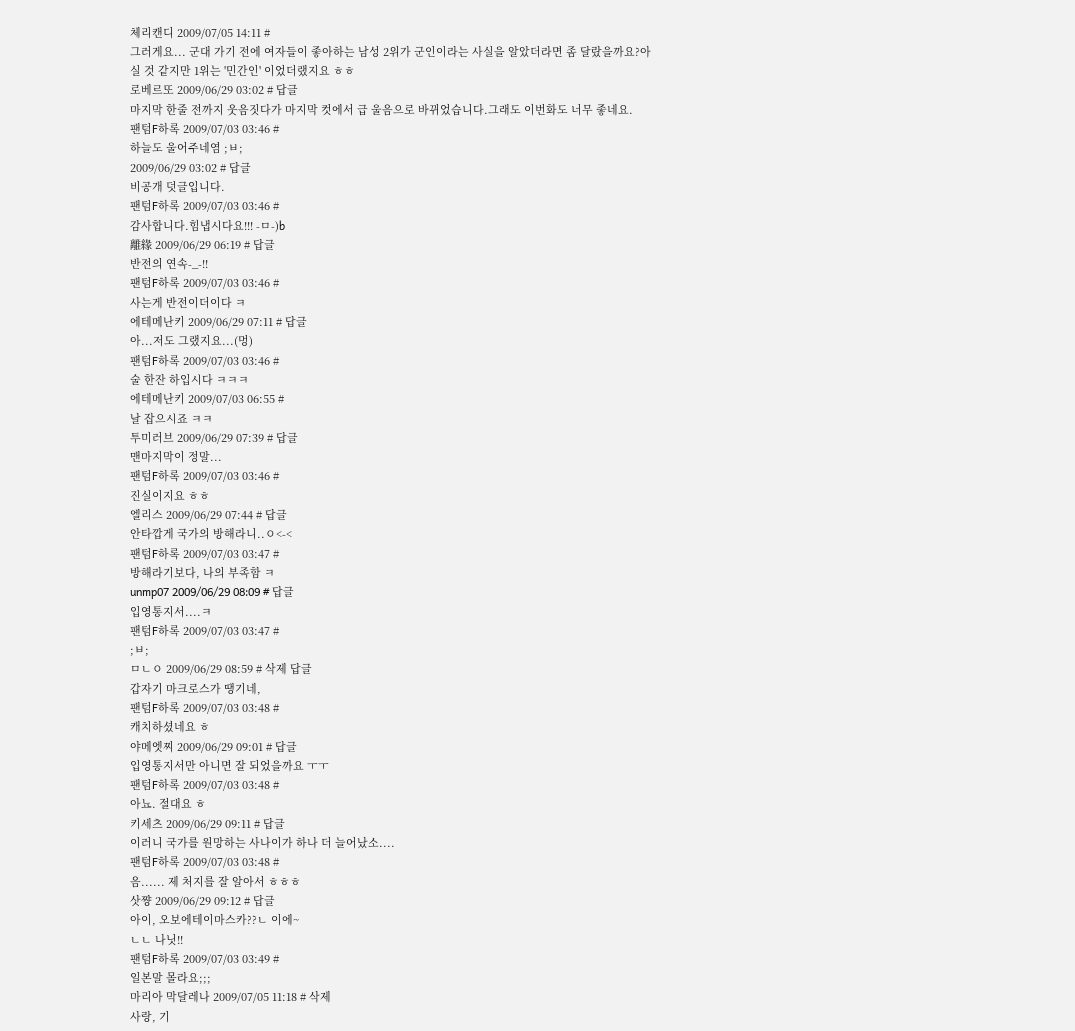체리캔디 2009/07/05 14:11 #
그러게요... 군대 가기 전에 여자들이 좋아하는 남성 2위가 군인이라는 사실을 알았더라면 좀 달랐을까요?아실 것 같지만 1위는 '민간인' 이었더랬지요 ㅎㅎ
로베르또 2009/06/29 03:02 # 답글
마지막 한줄 전까지 웃음짓다가 마지막 컷에서 급 울음으로 바뀌었습니다.그래도 이번화도 너무 좋네요.
팬텀F하록 2009/07/03 03:46 #
하늘도 울어주네염 ;ㅂ;
2009/06/29 03:02 # 답글
비공개 덧글입니다.
팬텀F하록 2009/07/03 03:46 #
감사합니다.힘냅시다요!!! -ㅁ-)b
離緣 2009/06/29 06:19 # 답글
반전의 연속-_-!!
팬텀F하록 2009/07/03 03:46 #
사는게 반전이더이다 ㅋ
에테메난키 2009/06/29 07:11 # 답글
아...저도 그랬지요...(멍)
팬텀F하록 2009/07/03 03:46 #
술 한잔 하입시다 ㅋㅋㅋ
에테메난키 2009/07/03 06:55 #
날 잡으시죠 ㅋㅋ
투미러브 2009/06/29 07:39 # 답글
맨마지막이 정말...
팬텀F하록 2009/07/03 03:46 #
진실이지요 ㅎㅎ
엘리스 2009/06/29 07:44 # 답글
안타깝게 국가의 방해라니..ㅇ<-<
팬텀F하록 2009/07/03 03:47 #
방해라기보다, 나의 부족함 ㅋ
unmp07 2009/06/29 08:09 # 답글
입영통지서....ㅋ
팬텀F하록 2009/07/03 03:47 #
;ㅂ;
ㅁㄴㅇ 2009/06/29 08:59 # 삭제 답글
갑자기 마크로스가 땡기네,
팬텀F하록 2009/07/03 03:48 #
캐치하셨네요 ㅎ
야메엣찌 2009/06/29 09:01 # 답글
입영통지서만 아니면 잘 되었을까요 ㅜㅜ
팬텀F하록 2009/07/03 03:48 #
아뇨. 절대요 ㅎ
키세츠 2009/06/29 09:11 # 답글
이러니 국가를 원망하는 사나이가 하나 더 늘어났소....
팬텀F하록 2009/07/03 03:48 #
음...... 제 처지를 잘 알아서 ㅎㅎㅎ
삿쨩 2009/06/29 09:12 # 답글
아이, 오보에테이마스카??ㄴ 이에~
ㄴㄴ 나닛!!
팬텀F하록 2009/07/03 03:49 #
일본말 몰라요;;;
마리아 막달레나 2009/07/05 11:18 # 삭제
사랑, 기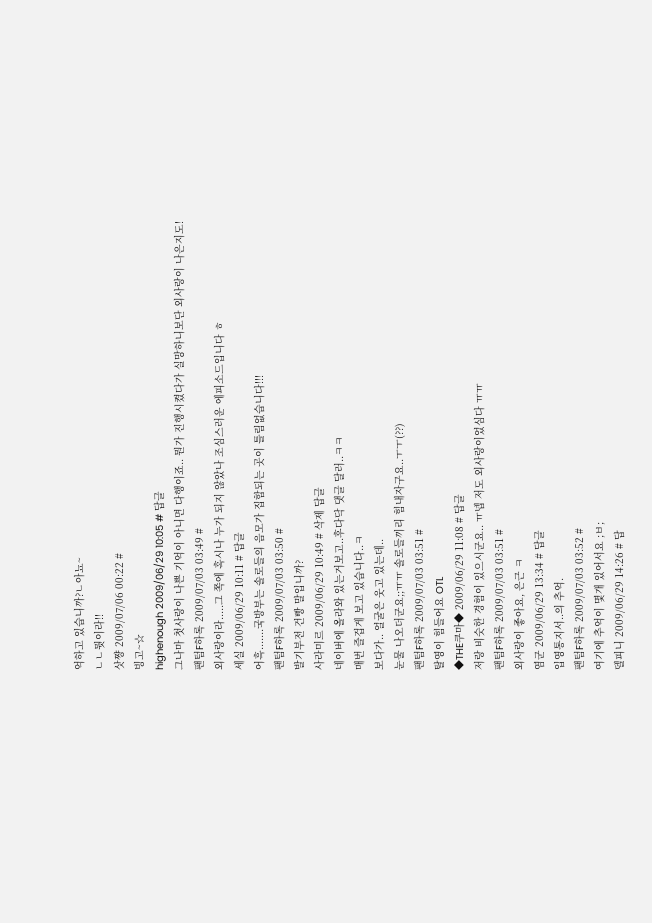억하고 있습니까?ㄴ아뇨~
ㄴㄴ뭣이라!!
삿쨩 2009/07/06 00:22 #
빙고~☆
highenough 2009/06/29 10:05 # 답글
그나마 첫사랑이 나쁜 기억이 아니면 다행이죠.. 뭔가 진행시켰다가 실망하니보단 외사랑이 나은지도!
팬텀F하록 2009/07/03 03:49 #
외사랑이라.....그 쪽에 혹시나 누가 되지 않았나 조심스러운 에피소드입니다 ㅎ
세실 2009/06/29 10:11 # 답글
어흑.......국방부는 솔로들의 음모가 집합되는 곳이 틀림없습니다!!!
팬텀F하록 2009/07/03 03:50 #
발기부전 건빵 말입니까?
사라미르 2009/06/29 10:49 # 삭제 답글
네이버에 올라와 있는거보고..후다닥 댓글 달러..ㅋㅋ
매번 즐겁게 보고 있습니다..ㅋ
보다가.. 얼굴은 웃고 있는데..
눈물 나오더군요;;ㅠㅠ 솔로들끼리 힘내자구요..ㅜㅜ(??)
팬텀F하록 2009/07/03 03:51 #
탈영이 힘들어요 OTL
◆THE쿠마◆ 2009/06/29 11:08 # 답글
저랑 비슷한 경험이 있으시군요.. ㅠ넵 저도 외사랑이었심다 ㅠㅠ
팬텀F하록 2009/07/03 03:51 #
외사랑이 좋아요, 은근 ㅋ
염군 2009/06/29 13:34 # 답글
입영통지서..의 추억.
팬텀F하록 2009/07/03 03:52 #
여기에 추억이 몇개 있어서요 ;ㅂ;
델피니 2009/06/29 14:26 # 답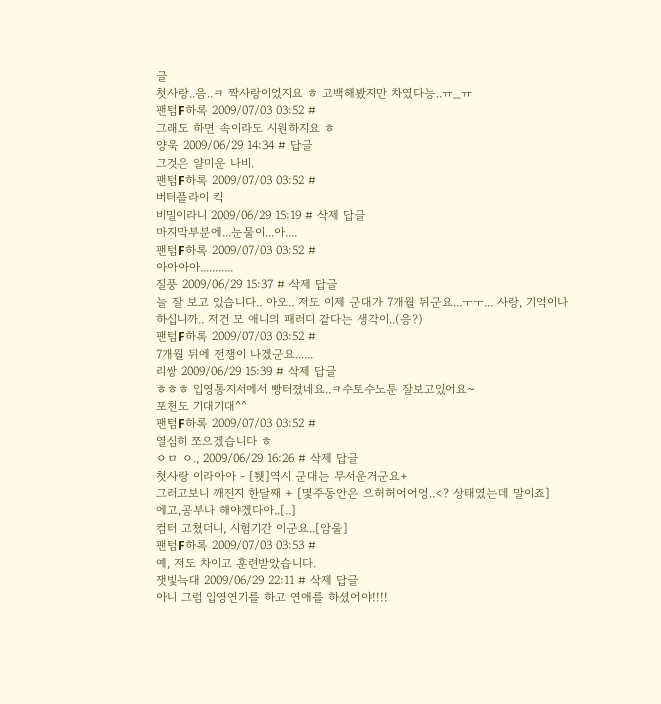글
첫사랑..음..ㅋ 짝사랑이었지요 ㅎ 고백해봤지만 차였다능..ㅠ_ㅠ
팬텀F하록 2009/07/03 03:52 #
그래도 하면 속이라도 시원하지요 ㅎ
양욱 2009/06/29 14:34 # 답글
그것은 얄미운 나비.
팬텀F하록 2009/07/03 03:52 #
버터플라이 킥
비밀이라니 2009/06/29 15:19 # 삭제 답글
마지막부분에...눈물이...아....
팬텀F하록 2009/07/03 03:52 #
아아아아...........
질풍 2009/06/29 15:37 # 삭제 답글
늘 잘 보고 있습니다.. 아오.. 저도 이제 군대가 7개월 뒤군요...ㅜㅜ... 사랑, 기억이나 하십니까.. 저건 모 애니의 패러디 같다는 생각이..(응?)
팬텀F하록 2009/07/03 03:52 #
7개월 뒤에 전쟁이 나겠군요......
리쌍 2009/06/29 15:39 # 삭제 답글
ㅎㅎㅎ 입영통지서에서 빵터졌네요..ㅋ수토수노툰 잘보고있어요~
포천도 기대기대^^
팬텀F하록 2009/07/03 03:52 #
열심히 쪼으겠습니다 ㅎ
ㅇㅁ ㅇ., 2009/06/29 16:26 # 삭제 답글
첫사랑 이라아아 - [퉷]역시 군대는 무서운거군요+
그러고보니 깨진지 한달째 + [몇주동안은 으허허어어엉..<? 상태였는데 말이죠]
에고,공부나 해야겠다아..[..]
컴터 고쳤더니, 시험기간 이군요..[암울]
팬텀F하록 2009/07/03 03:53 #
예, 저도 차이고 훈련받았습니다.
잿빛늑대 2009/06/29 22:11 # 삭제 답글
아니 그럼 입영연기를 하고 연애를 하셨어야!!!!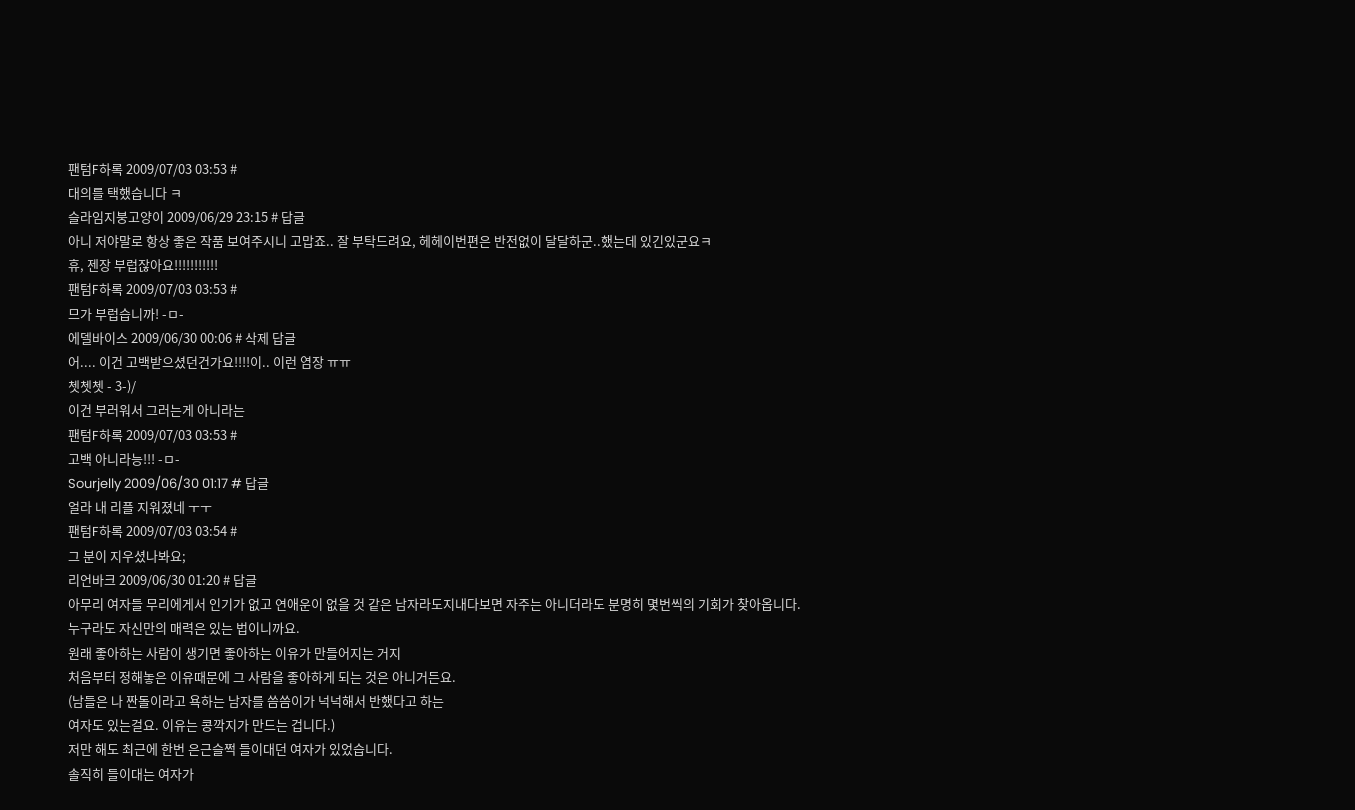팬텀F하록 2009/07/03 03:53 #
대의를 택했습니다 ㅋ
슬라임지붕고양이 2009/06/29 23:15 # 답글
아니 저야말로 항상 좋은 작품 보여주시니 고맙죠.. 잘 부탁드려요, 헤헤이번편은 반전없이 달달하군..했는데 있긴있군요ㅋ
휴, 젠장 부럽잖아요!!!!!!!!!!!
팬텀F하록 2009/07/03 03:53 #
므가 부럽습니까! -ㅁ-
에델바이스 2009/06/30 00:06 # 삭제 답글
어.... 이건 고백받으셨던건가요!!!!이.. 이런 염장 ㅠㅠ
쳇쳇쳇 - 3-)/
이건 부러워서 그러는게 아니라는
팬텀F하록 2009/07/03 03:53 #
고백 아니라능!!! -ㅁ-
Sourjelly 2009/06/30 01:17 # 답글
얼라 내 리플 지워졌네 ㅜㅜ
팬텀F하록 2009/07/03 03:54 #
그 분이 지우셨나봐요;
리언바크 2009/06/30 01:20 # 답글
아무리 여자들 무리에게서 인기가 없고 연애운이 없을 것 같은 남자라도지내다보면 자주는 아니더라도 분명히 몇번씩의 기회가 찾아옵니다.
누구라도 자신만의 매력은 있는 법이니까요.
원래 좋아하는 사람이 생기면 좋아하는 이유가 만들어지는 거지
처음부터 정해놓은 이유때문에 그 사람을 좋아하게 되는 것은 아니거든요.
(남들은 나 짠돌이라고 욕하는 남자를 씀씀이가 넉넉해서 반했다고 하는
여자도 있는걸요. 이유는 콩깍지가 만드는 겁니다.)
저만 해도 최근에 한번 은근슬쩍 들이대던 여자가 있었습니다.
솔직히 들이대는 여자가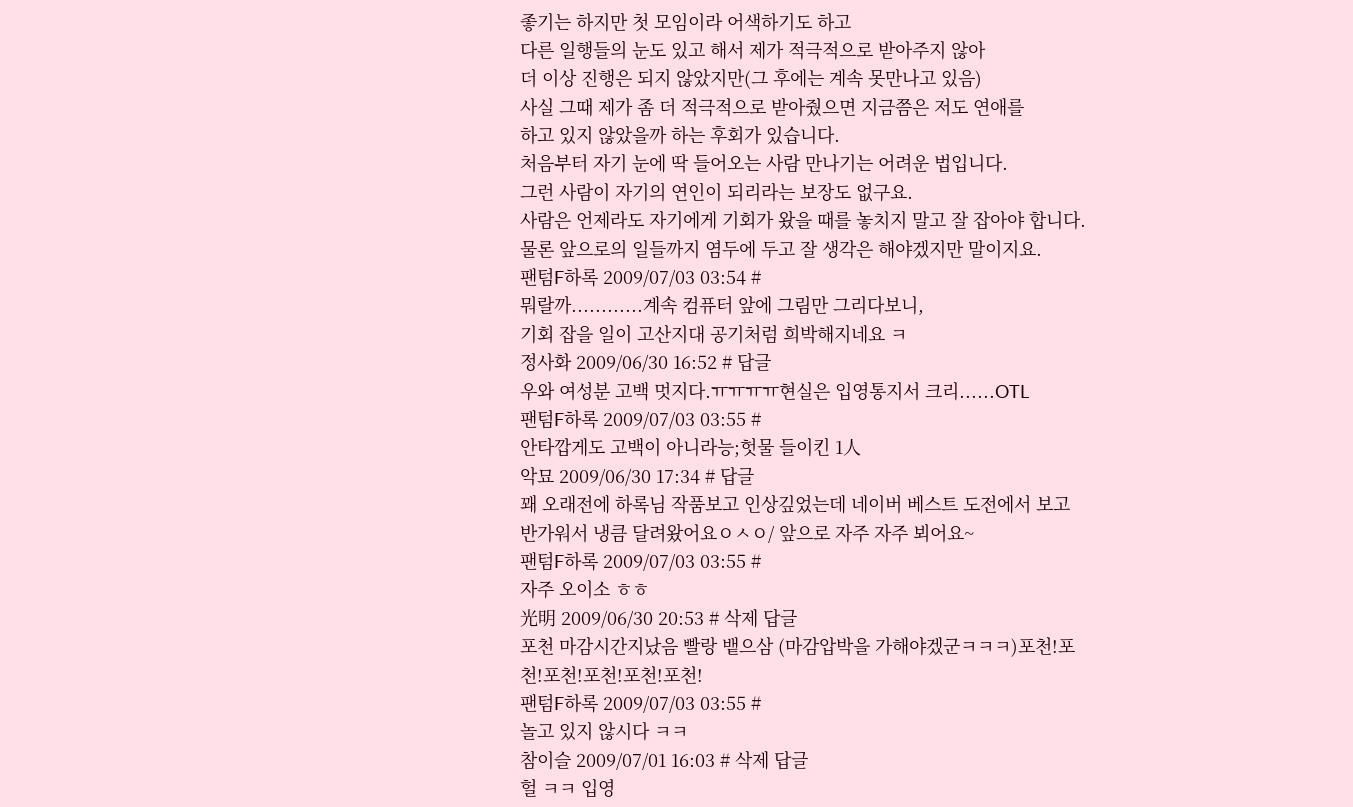좋기는 하지만 첫 모임이라 어색하기도 하고
다른 일행들의 눈도 있고 해서 제가 적극적으로 받아주지 않아
더 이상 진행은 되지 않았지만(그 후에는 계속 못만나고 있음)
사실 그때 제가 좀 더 적극적으로 받아줬으면 지금쯤은 저도 연애를
하고 있지 않았을까 하는 후회가 있습니다.
처음부터 자기 눈에 딱 들어오는 사람 만나기는 어려운 법입니다.
그런 사람이 자기의 연인이 되리라는 보장도 없구요.
사람은 언제라도 자기에게 기회가 왔을 때를 놓치지 말고 잘 잡아야 합니다.
물론 앞으로의 일들까지 염두에 두고 잘 생각은 해야겠지만 말이지요.
팬텀F하록 2009/07/03 03:54 #
뭐랄까............계속 컴퓨터 앞에 그림만 그리다보니,
기회 잡을 일이 고산지대 공기처럼 희박해지네요 ㅋ
정사화 2009/06/30 16:52 # 답글
우와 여성분 고백 멋지다.ㅠㅠㅠㅠ현실은 입영통지서 크리......OTL
팬텀F하록 2009/07/03 03:55 #
안타깝게도 고백이 아니라능;헛물 들이킨 1人
악묘 2009/06/30 17:34 # 답글
꽤 오래전에 하록님 작품보고 인상깊었는데 네이버 베스트 도전에서 보고 반가워서 냉큼 달려왔어요ㅇㅅㅇ/ 앞으로 자주 자주 뵈어요~
팬텀F하록 2009/07/03 03:55 #
자주 오이소 ㅎㅎ
光明 2009/06/30 20:53 # 삭제 답글
포천 마감시간지났음 빨랑 뱉으삼 (마감압박을 가해야겠군ㅋㅋㅋ)포천!포천!포천!포천!포천!포천!
팬텀F하록 2009/07/03 03:55 #
놀고 있지 않시다 ㅋㅋ
참이슬 2009/07/01 16:03 # 삭제 답글
헐 ㅋㅋ 입영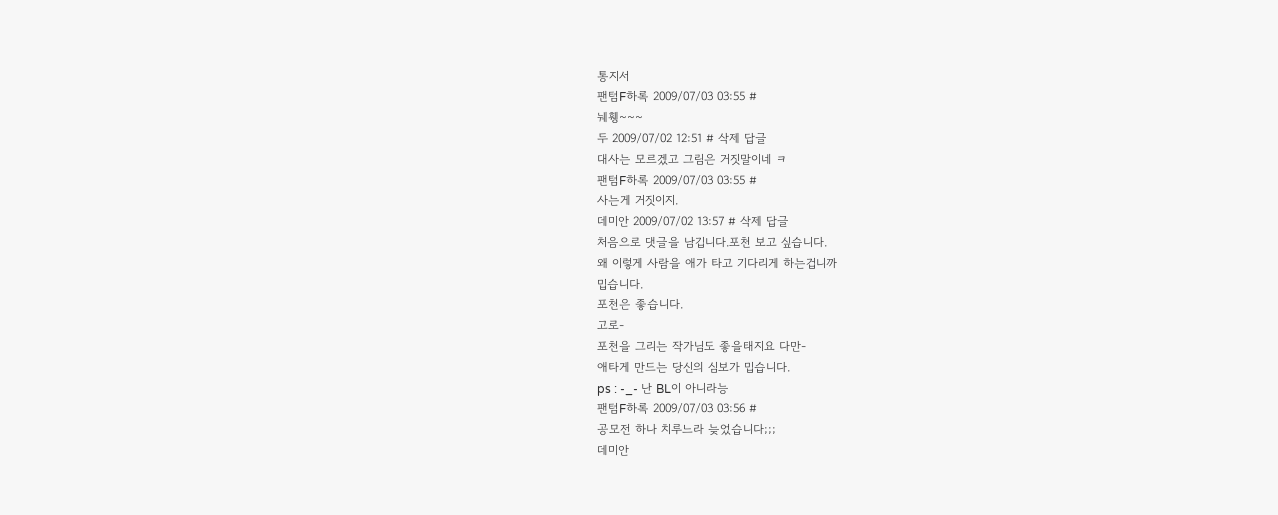통지서
팬텀F하록 2009/07/03 03:55 #
눼휑~~~
두 2009/07/02 12:51 # 삭제 답글
대사는 모르겠고 그림은 거짓말이네 ㅋ
팬텀F하록 2009/07/03 03:55 #
사는게 거짓이지.
데미안 2009/07/02 13:57 # 삭제 답글
처음으로 댓글을 남깁니다.포천 보고 싶습니다.
왜 이렇게 사람을 애가 타고 기다리게 하는겁니까
밉습니다.
포천은 좋습니다.
고로-
포천을 그리는 작가님도 좋을태지요 다만-
애타게 만드는 당신의 심보가 밉습니다.
ps : -_- 난 BL이 아니라능
팬텀F하록 2009/07/03 03:56 #
공모전 하나 치루느라 늦었습니다;;;
데미안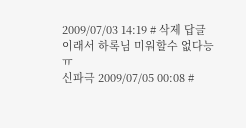2009/07/03 14:19 # 삭제 답글
이래서 하록님 미워할수 없다능 ㅠ
신파극 2009/07/05 00:08 #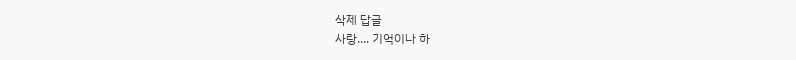삭제 답글
사랑.... 기억이나 하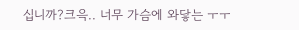십니까?크윽.. 너무 가슴에 와닿는 ㅜㅜ